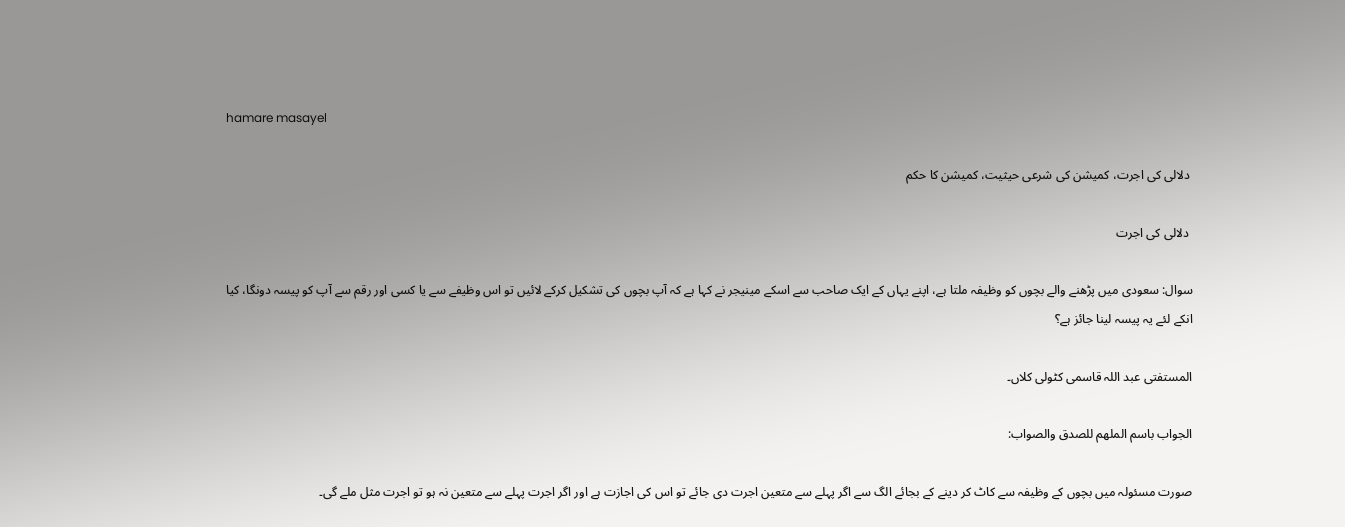hamare masayel

 دلالی کی اجرت، کمیشن کی شرعی حیثیت، کمیشن کا حکم

 دلالی کی اجرت

سوال: سعودی میں پڑھنے والے بچوں کو وظیفہ ملتا ہے، اپنے یہاں کے ایک صاحب سے اسکے مینیجر نے کہا ہے کہ آپ بچوں کی تشکیل کرکے لائیں تو اس وظیفے سے یا کسی اور رقم سے آپ کو پیسہ دونگا، کیا انکے لئے یہ پیسہ لینا جائز ہے؟

المستفتی عبد اللہ قاسمی کٹولی کلاں۔

الجواب باسم الملهم للصدق والصواب:

صورت مسئولہ میں بچوں کے وظیفہ سے کاٹ کر دینے کے بجائے الگ سے اگر پہلے سے متعین اجرت دی جائے تو اس کی اجازت ہے اور اگر اجرت پہلے سے متعین نہ ہو تو اجرت مثل ملے گی۔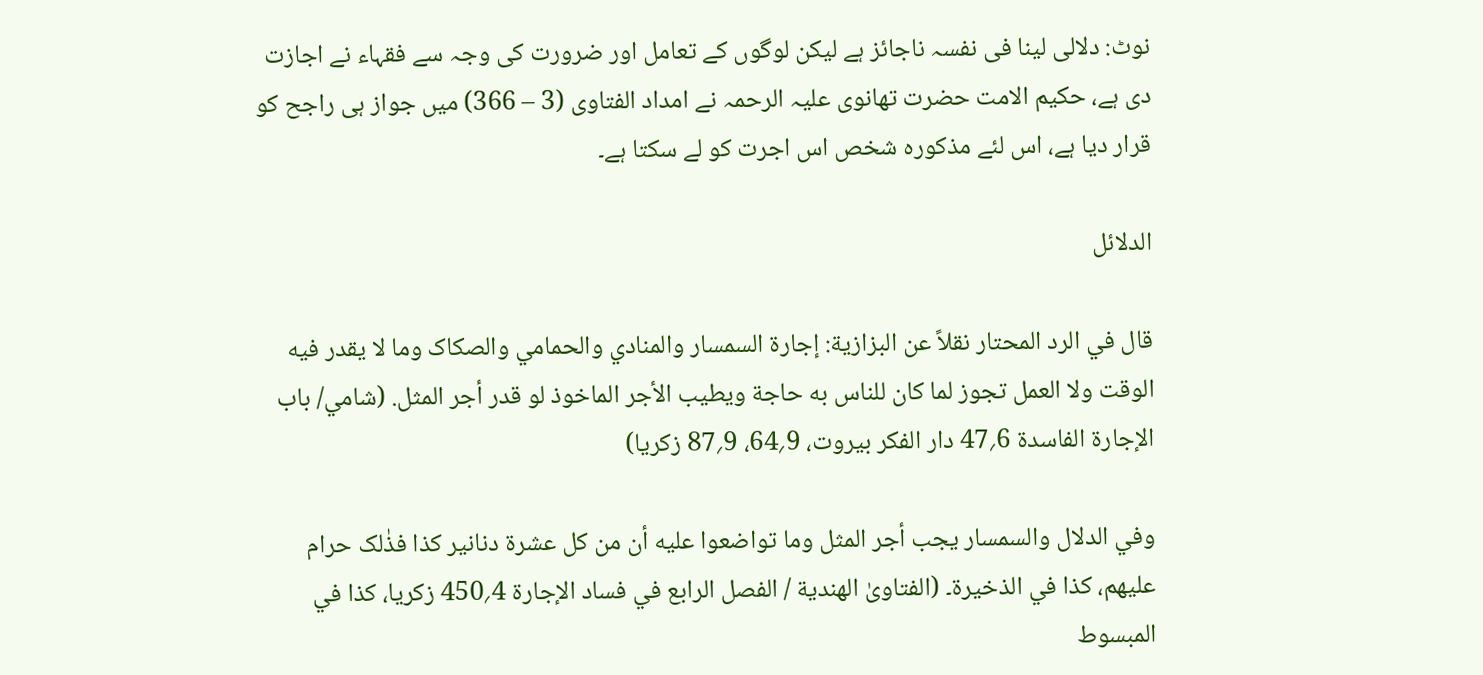نوٹ: دلالی لینا فی نفسہ ناجائز ہے لیکن لوگوں کے تعامل اور ضرورت کی وجہ سے فقہاء نے اجازت دی ہے، حکیم الامت حضرت تھانوی علیہ الرحمہ نے امداد الفتاوی (3 – 366) میں جواز ہی راجح کو قرار دیا ہے، اس لئے مذکورہ شخص اس اجرت کو لے سکتا ہے۔

الدلائل

قال في الرد المحتار نقلاً عن البزازیة: إجارة السمسار والمنادي والحمامي والصکاک وما لا یقدر فیه الوقت ولا العمل تجوز لما کان للناس به حاجة ویطیب الأجر الماخوذ لو قدر أجر المثل. (شامي/ باب الإجارة الفاسدة 6؍47 دار الفکر بیروت، 9؍64، 9؍87 زکریا)

وفي الدلال والسمسار یجب أجر المثل وما تواضعوا علیه أن من کل عشرة دنانیر کذا فذٰلک حرام علیهم، کذا في الذخیرة۔ (الفتاویٰ الهندیة / الفصل الرابع في فساد الإجارة 4؍450 زکریا، کذا في المبسوط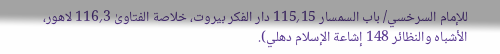للإمام السرخسي/ باب السمسار 15؍115 دار الفکر بیروت، خلاصة الفتاویٰ 3؍116 لاهور، الأشباه والنظائر 148 إشاعة الإسلام دهلي).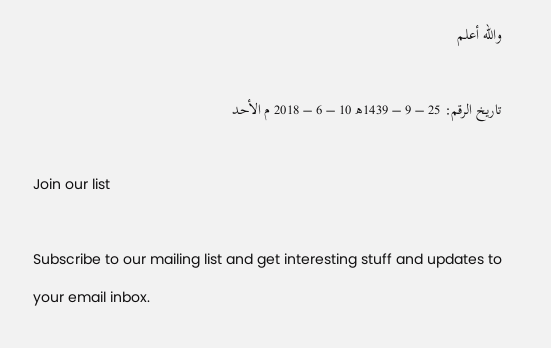والله أعلم

تاريخ الرقم: 25 – 9 – 1439ھ 10 – 6 – 2018 م الأحد

Join our list

Subscribe to our mailing list and get interesting stuff and updates to your email inbox.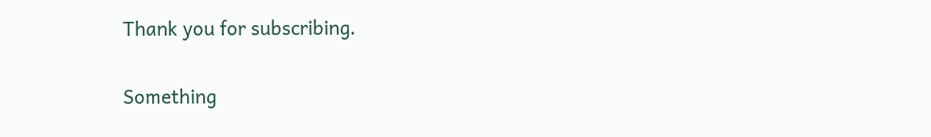Thank you for subscribing.

Something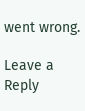went wrong.

Leave a Reply